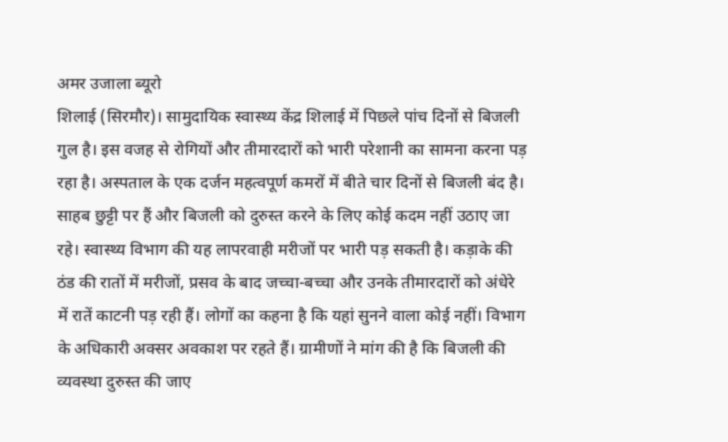अमर उजाला ब्यूरो
शिलाई (सिरमौर)। सामुदायिक स्वास्थ्य केंद्र शिलाई में पिछले पांच दिनों से बिजली गुल है। इस वजह से रोगियों और तीमारदारों को भारी परेशानी का सामना करना पड़ रहा है। अस्पताल के एक दर्जन महत्वपूर्ण कमरों में बीते चार दिनों से बिजली बंद है। साहब छुट्टी पर हैं और बिजली को दुरुस्त करने के लिए कोई कदम नहीं उठाए जा रहे। स्वास्थ्य विभाग की यह लापरवाही मरीजों पर भारी पड़ सकती है। कड़ाके की ठंड की रातों में मरीजों, प्रसव के बाद जच्चा-बच्चा और उनके तीमारदारों को अंधेरे में रातें काटनी पड़ रही हैं। लोगों का कहना है कि यहां सुनने वाला कोई नहीं। विभाग के अधिकारी अक्सर अवकाश पर रहते हैं। ग्रामीणों ने मांग की है कि बिजली की व्यवस्था दुरुस्त की जाए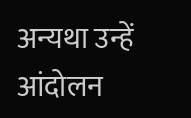अन्यथा उन्हें आंदोलन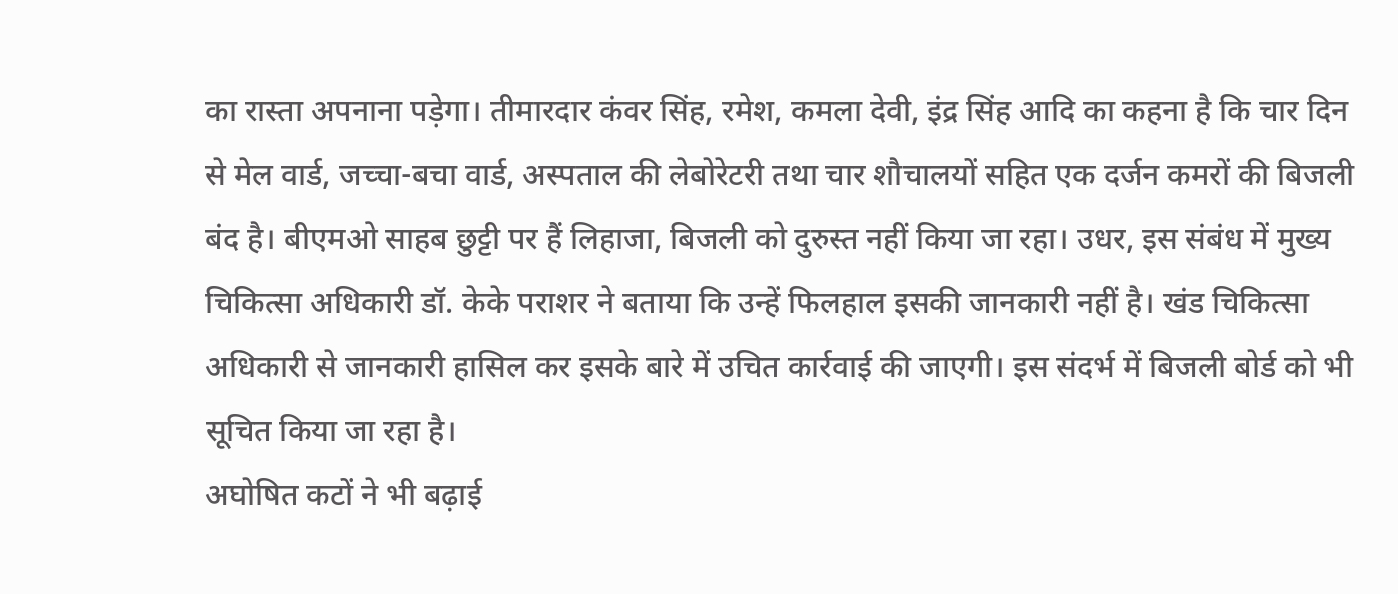का रास्ता अपनाना पड़ेगा। तीमारदार कंवर सिंह, रमेश, कमला देवी, इंद्र सिंह आदि का कहना है कि चार दिन से मेल वार्ड, जच्चा-बचा वार्ड, अस्पताल की लेबोरेटरी तथा चार शौचालयों सहित एक दर्जन कमरों की बिजली बंद है। बीएमओ साहब छुट्टी पर हैं लिहाजा, बिजली को दुरुस्त नहीं किया जा रहा। उधर, इस संबंध में मुख्य चिकित्सा अधिकारी डॉ. केके पराशर ने बताया कि उन्हें फिलहाल इसकी जानकारी नहीं है। खंड चिकित्सा अधिकारी से जानकारी हासिल कर इसके बारे में उचित कार्रवाई की जाएगी। इस संदर्भ में बिजली बोर्ड को भी सूचित किया जा रहा है।
अघोषित कटों ने भी बढ़ाई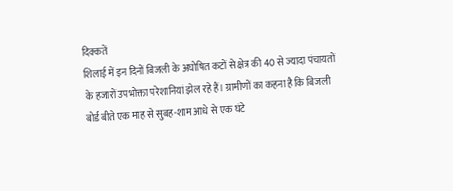दिक्कतें
शिलाई में इन दिनों बिजली के अघोषित कटों से क्षेत्र की 40 से ज्यादा पंचायतों के हजारों उपभोक्ता परेशानियां झेल रहे हैं। ग्रामीणों का कहना है कि बिजली बोर्ड बीते एक माह से सुबह-शाम आधे से एक घंटे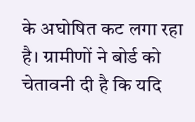के अघोषित कट लगा रहा है। ग्रामीणों ने बोर्ड को चेतावनी दी है कि यदि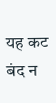यह कट बंद न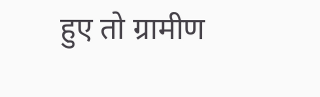हुए तो ग्रामीण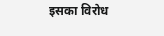इसका विरोध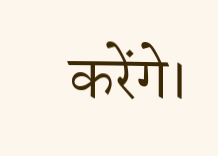करेंगे।